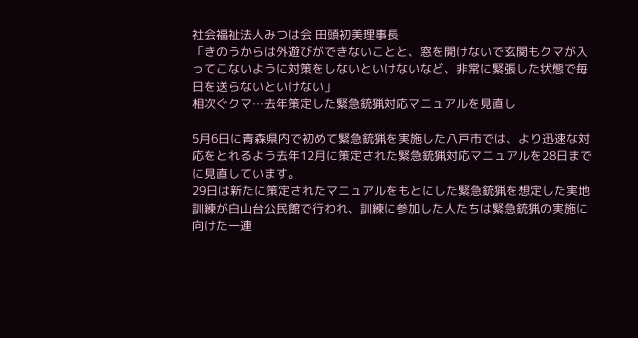社会福祉法人みつは会 田頭初美理事長
「きのうからは外遊びができないことと、窓を開けないで玄関もクマが入ってこないように対策をしないといけないなど、非常に緊張した状態で毎日を送らないといけない」
相次ぐクマ…去年策定した緊急銃猟対応マニュアルを見直し

5月6日に青森県内で初めて緊急銃猟を実施した八戸市では、より迅速な対応をとれるよう去年12月に策定された緊急銃猟対応マニュアルを28日までに見直しています。
29日は新たに策定されたマニュアルをもとにした緊急銃猟を想定した実地訓練が白山台公民館で行われ、訓練に参加した人たちは緊急銃猟の実施に向けた一連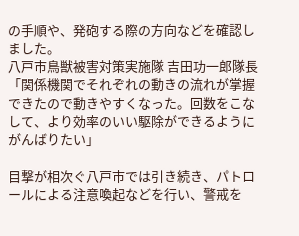の手順や、発砲する際の方向などを確認しました。
八戸市鳥獣被害対策実施隊 吉田功一郎隊長
「関係機関でそれぞれの動きの流れが掌握できたので動きやすくなった。回数をこなして、より効率のいい駆除ができるようにがんばりたい」

目撃が相次ぐ八戸市では引き続き、パトロールによる注意喚起などを行い、警戒を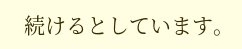続けるとしています。